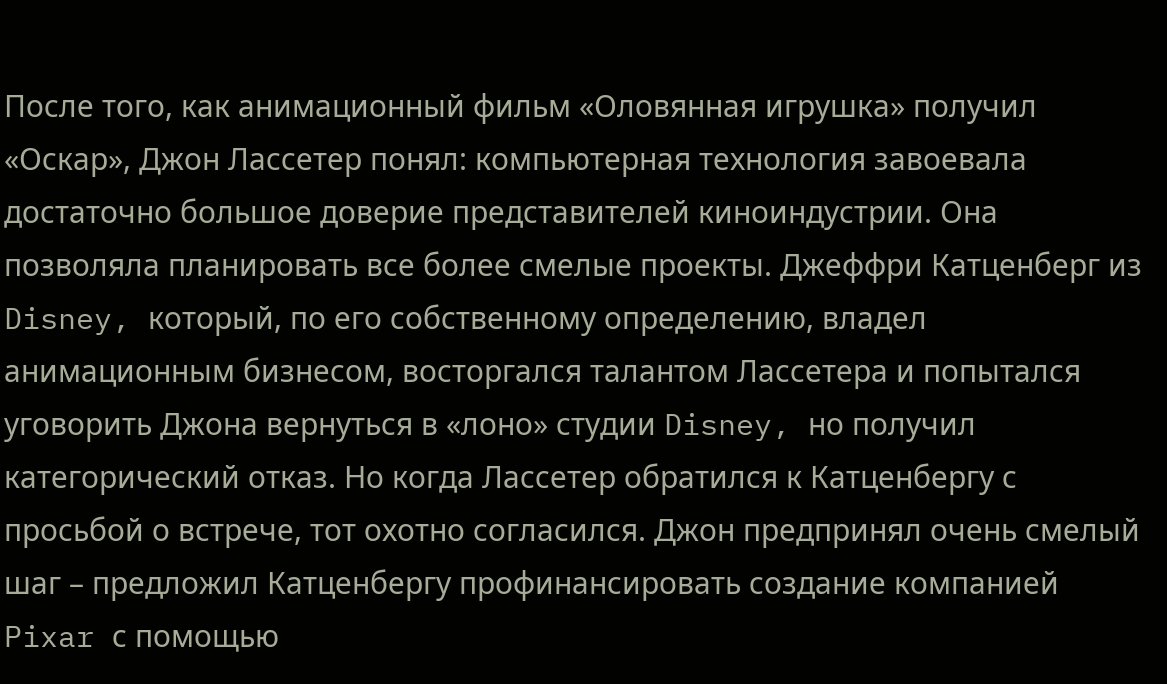После того, как анимационный фильм «Оловянная игрушка» получил «Оскар», Джон Лассетер понял: компьютерная технология завоевала достаточно большое доверие представителей киноиндустрии. Она позволяла планировать все более смелые проекты. Джеффри Катценберг из Disney, который, по его собственному определению, владел анимационным бизнесом, восторгался талантом Лассетера и попытался уговорить Джона вернуться в «лоно» студии Disney, но получил категорический отказ. Но когда Лассетер обратился к Катценбергу с просьбой о встрече, тот охотно согласился. Джон предпринял очень смелый шаг – предложил Катценбергу профинансировать создание компанией Pixar с помощью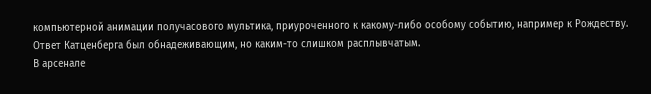компьютерной анимации получасового мультика, приуроченного к какому-либо особому событию, например к Рождеству. Ответ Катценберга был обнадеживающим, но каким-то слишком расплывчатым.
В арсенале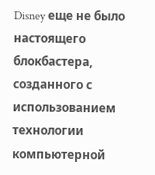Disney еще не было настоящего блокбастера, созданного с использованием технологии компьютерной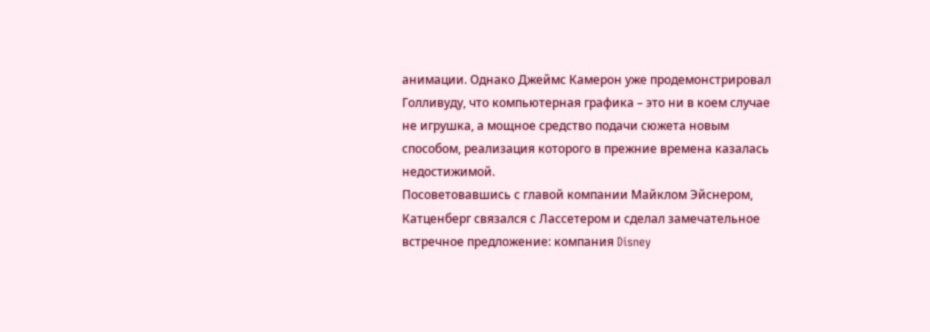анимации. Однако Джеймс Камерон уже продемонстрировал Голливуду, что компьютерная графика – это ни в коем случае не игрушка, а мощное средство подачи сюжета новым способом, реализация которого в прежние времена казалась недостижимой.
Посоветовавшись с главой компании Майклом Эйснером, Катценберг связался с Лассетером и сделал замечательное встречное предложение: компания Disney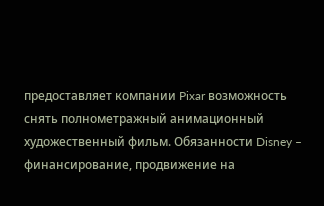предоставляет компании Pixar возможность снять полнометражный анимационный художественный фильм. Обязанности Disney – финансирование, продвижение на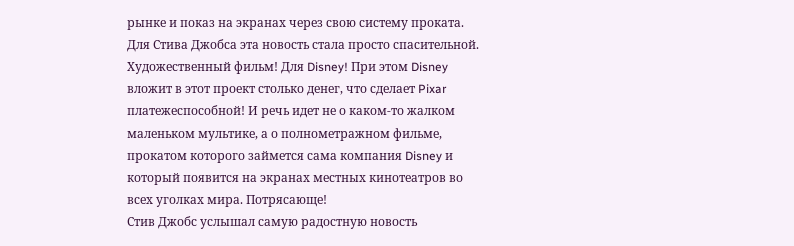рынке и показ на экранах через свою систему проката.
Для Стива Джобса эта новость стала просто спасительной. Художественный фильм! Для Disney! При этом Disney вложит в этот проект столько денег, что сделает Pixar платежеспособной! И речь идет не о каком-то жалком маленьком мультике, а о полнометражном фильме, прокатом которого займется сама компания Disney и который появится на экранах местных кинотеатров во всех уголках мира. Потрясающе!
Стив Джобс услышал самую радостную новость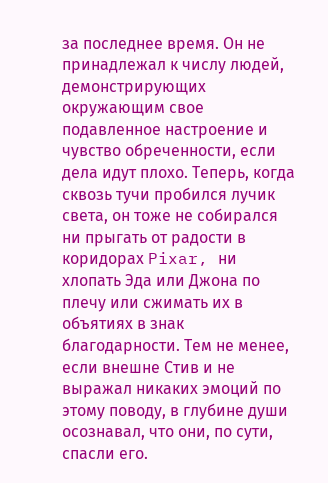за последнее время. Он не принадлежал к числу людей, демонстрирующих окружающим свое подавленное настроение и чувство обреченности, если дела идут плохо. Теперь, когда сквозь тучи пробился лучик света, он тоже не собирался ни прыгать от радости в коридорах Pixar, ни хлопать Эда или Джона по плечу или сжимать их в объятиях в знак благодарности. Тем не менее, если внешне Стив и не выражал никаких эмоций по этому поводу, в глубине души осознавал, что они, по сути, спасли его.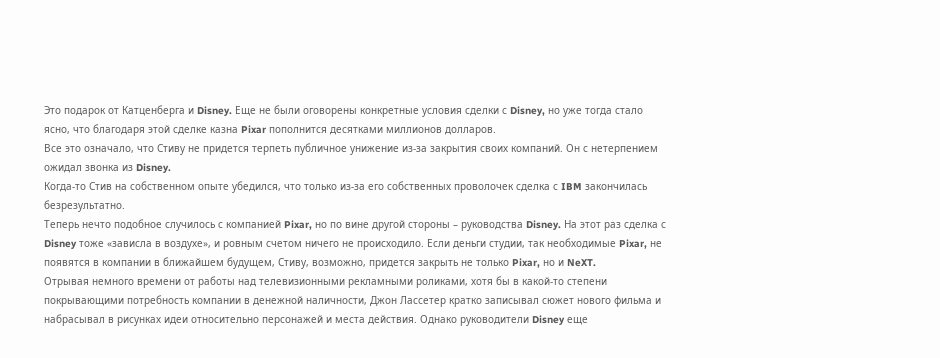Это подарок от Катценберга и Disney. Еще не были оговорены конкретные условия сделки с Disney, но уже тогда стало ясно, что благодаря этой сделке казна Pixar пополнится десятками миллионов долларов.
Все это означало, что Стиву не придется терпеть публичное унижение из-за закрытия своих компаний. Он с нетерпением ожидал звонка из Disney.
Когда-то Стив на собственном опыте убедился, что только из-за его собственных проволочек сделка с IBM закончилась безрезультатно.
Теперь нечто подобное случилось с компанией Pixar, но по вине другой стороны – руководства Disney. На этот раз сделка с Disney тоже «зависла в воздухе», и ровным счетом ничего не происходило. Если деньги студии, так необходимые Pixar, не появятся в компании в ближайшем будущем, Стиву, возможно, придется закрыть не только Pixar, но и NeXT.
Отрывая немного времени от работы над телевизионными рекламными роликами, хотя бы в какой-то степени покрывающими потребность компании в денежной наличности, Джон Лассетер кратко записывал сюжет нового фильма и набрасывал в рисунках идеи относительно персонажей и места действия. Однако руководители Disney еще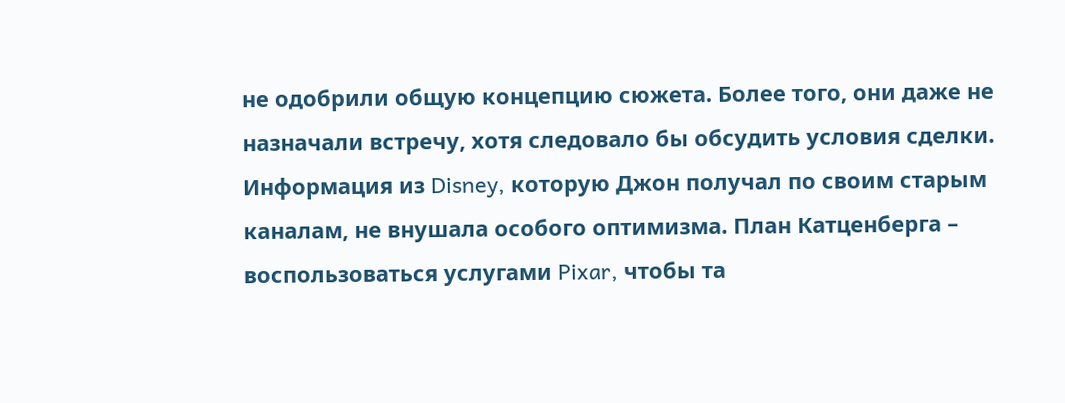не одобрили общую концепцию сюжета. Более того, они даже не назначали встречу, хотя следовало бы обсудить условия сделки.
Информация из Disney, которую Джон получал по своим старым каналам, не внушала особого оптимизма. План Катценберга – воспользоваться услугами Pixar, чтобы та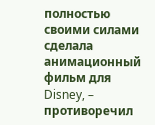полностью своими силами сделала анимационный фильм для Disney, – противоречил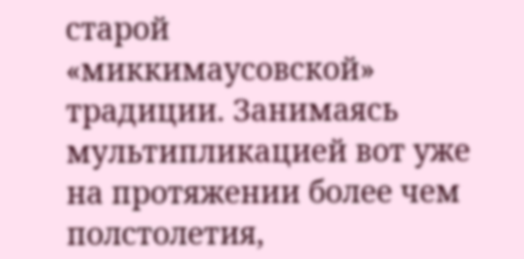старой «миккимаусовской» традиции. Занимаясь мультипликацией вот уже на протяжении более чем полстолетия,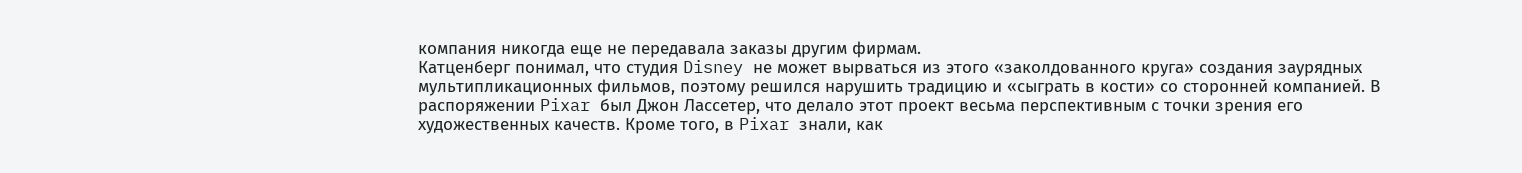компания никогда еще не передавала заказы другим фирмам.
Катценберг понимал, что студия Disney не может вырваться из этого «заколдованного круга» создания заурядных мультипликационных фильмов, поэтому решился нарушить традицию и «сыграть в кости» со сторонней компанией. В распоряжении Pixar был Джон Лассетер, что делало этот проект весьма перспективным с точки зрения его художественных качеств. Кроме того, в Pixar знали, как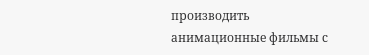производить анимационные фильмы с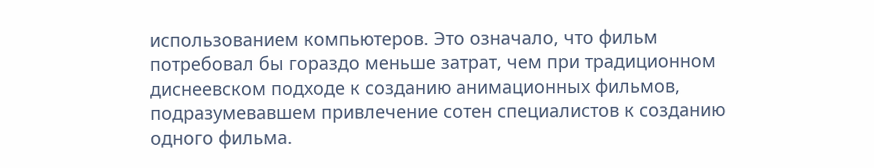использованием компьютеров. Это означало, что фильм потребовал бы гораздо меньше затрат, чем при традиционном диснеевском подходе к созданию анимационных фильмов, подразумевавшем привлечение сотен специалистов к созданию одного фильма.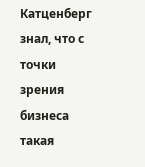Катценберг знал, что с точки зрения бизнеса такая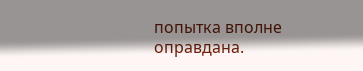попытка вполне оправдана.